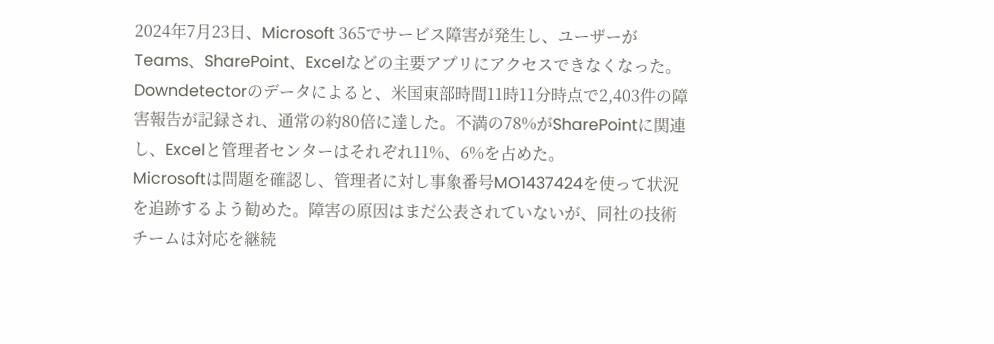2024年7月23日、Microsoft 365でサービス障害が発生し、ユーザーがTeams、SharePoint、Excelなどの主要アプリにアクセスできなくなった。Downdetectorのデータによると、米国東部時間11時11分時点で2,403件の障害報告が記録され、通常の約80倍に達した。不満の78%がSharePointに関連し、Excelと管理者センターはそれぞれ11%、6%を占めた。
Microsoftは問題を確認し、管理者に対し事象番号MO1437424を使って状況を追跡するよう勧めた。障害の原因はまだ公表されていないが、同社の技術チームは対応を継続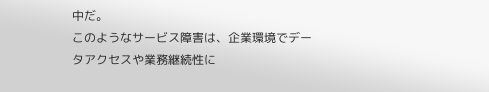中だ。
このようなサービス障害は、企業環境でデータアクセスや業務継続性に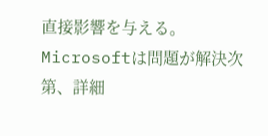直接影響を与える。Microsoftは問題が解決次第、詳細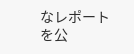なレポートを公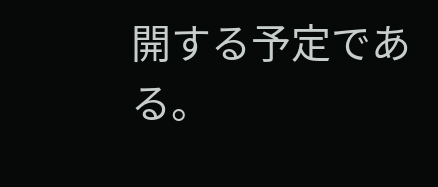開する予定である。